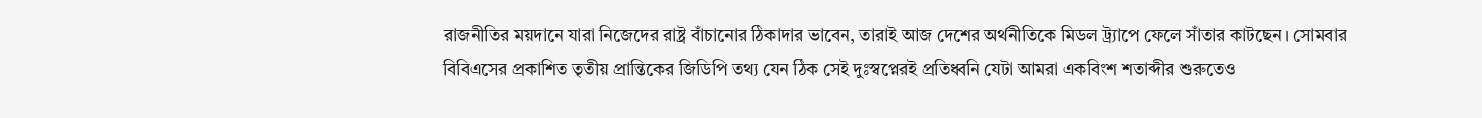রাজনীতির ময়দানে যারা নিজেদের রাষ্ট্র বাঁচানোর ঠিকাদার ভাবেন, তারাই আজ দেশের অর্থনীতিকে মিডল ট্র্যাপে ফেলে সাঁতার কাটছেন। সোমবার বিবিএসের প্রকাশিত তৃতীয় প্রান্তিকের জিডিপি তথ্য যেন ঠিক সেই দুঃস্বপ্নেরই প্রতিধ্বনি যেটা আমরা একবিংশ শতাব্দীর শুরুতেও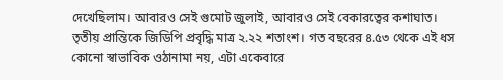দেখেছিলাম। আবারও সেই গুমোট জুলাই, আবারও সেই বেকারত্বের কশাঘাত।
তৃতীয় প্রান্তিকে জিডিপি প্রবৃদ্ধি মাত্র ২.২২ শতাংশ। গত বছরের ৪.৫৩ থেকে এই ধস কোনো স্বাভাবিক ওঠানামা নয়, এটা একেবারে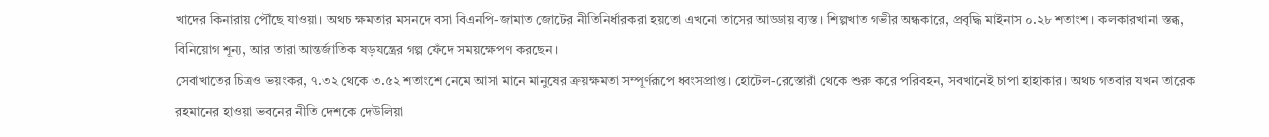খাদের কিনারায় পৌঁছে যাওয়া। অথচ ক্ষমতার মসনদে বসা বিএনপি-জামাত জোটের নীতিনির্ধারকরা হয়তো এখনো তাসের আড্ডায় ব্যস্ত। শিল্পখাত গভীর অন্ধকারে, প্রবৃদ্ধি মাইনাস ০.২৮ শতাংশ। কলকারখানা স্তব্ধ, বিনিয়োগ শূন্য, আর তারা আন্তর্জাতিক ষড়যন্ত্রের গল্প ফেঁদে সময়ক্ষেপণ করছেন।
সেবাখাতের চিত্রও ভয়ংকর, ৭.৩২ থেকে ৩.৫২ শতাংশে নেমে আসা মানে মানুষের ক্রয়ক্ষমতা সম্পূর্ণরূপে ধ্বংসপ্রাপ্ত। হোটেল-রেস্তোরাঁ থেকে শুরু করে পরিবহন, সবখানেই চাপা হাহাকার। অথচ গতবার যখন তারেক রহমানের হাওয়া ভবনের নীতি দেশকে দেউলিয়া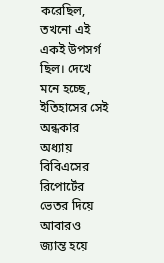করেছিল, তখনো এই একই উপসর্গ ছিল। দেখে মনে হচ্ছে, ইতিহাসের সেই অন্ধকার অধ্যায় বিবিএসের রিপোর্টের ভেতর দিয়ে আবারও জ্যান্ত হয়ে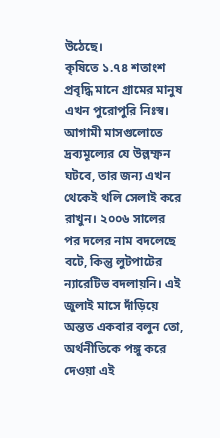উঠেছে।
কৃষিতে ১.৭৪ শতাংশ প্রবৃদ্ধি মানে গ্রামের মানুষ এখন পুরোপুরি নিঃস্ব। আগামী মাসগুলোতে দ্রব্যমূল্যের যে উল্লম্ফন ঘটবে, তার জন্য এখন থেকেই থলি সেলাই করে রাখুন। ২০০৬ সালের পর দলের নাম বদলেছে বটে, কিন্তু লুটপাটের ন্যারেটিভ বদলায়নি। এই জুলাই মাসে দাঁড়িয়ে অন্তত একবার বলুন তো, অর্থনীতিকে পঙ্গু করে দেওয়া এই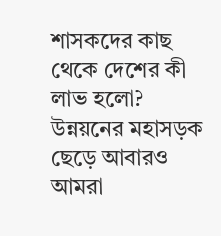শাসকদের কাছ থেকে দেশের কী লাভ হলো? উন্নয়নের মহাসড়ক ছেড়ে আবারও আমরা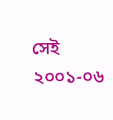সেই ২০০১-০৬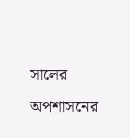সালের অপশাসনের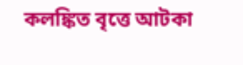কলঙ্কিত বৃত্তে আটকা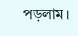পড়লাম।